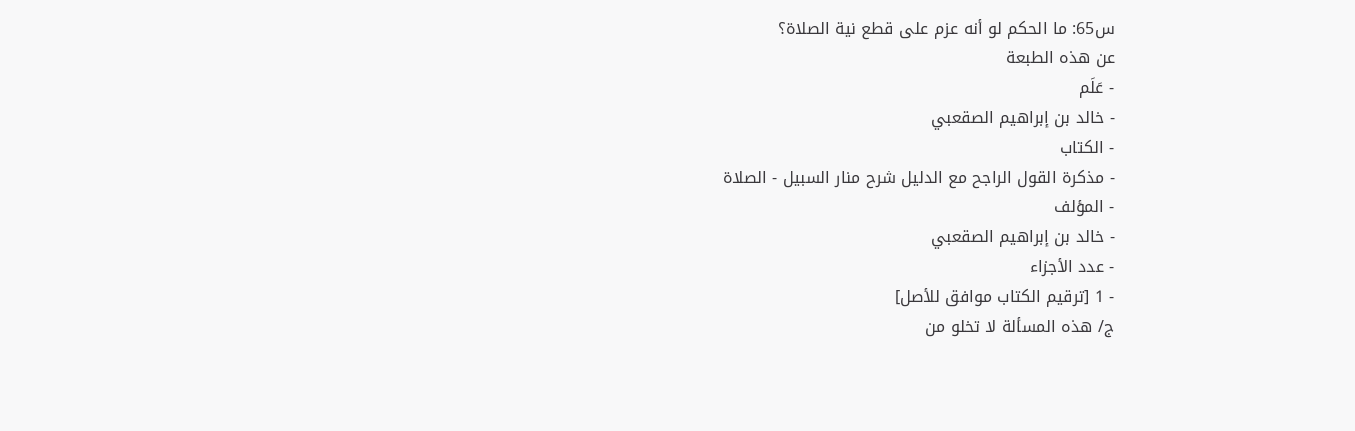س65: ما الحكم لو أنه عزم على قطع نية الصلاة؟
عن هذه الطبعة
- عَلَم
- خالد بن إبراهيم الصقعبي
- الكتاب
- مذكرة القول الراجح مع الدليل شرح منار السبيل - الصلاة
- المؤلف
- خالد بن إبراهيم الصقعبي
- عدد الأجزاء
- 1 [ترقيم الكتاب موافق للأصل]
ج/ هذه المسألة لا تخلو من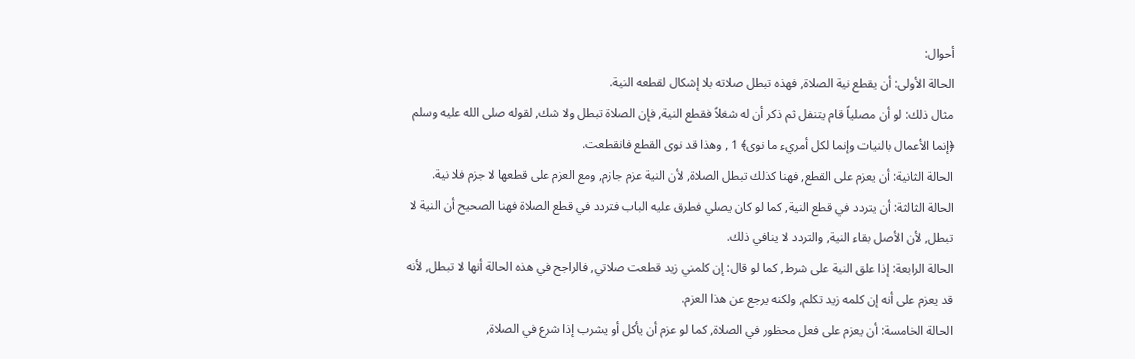أحوال:
الحالة الأولى: أن يقطع نية الصلاة, فهذه تبطل صلاته بلا إشكال لقطعه النية.
مثال ذلك: لو أن مصلياً قام يتنفل ثم ذكر أن له شغلاً فقطع النية, فإن الصلاة تبطل ولا شك, لقوله صلى الله عليه وسلم ﴿إنما الأعمال بالنيات وإنما لكل أمريء ما نوى﴾ 1 , وهذا قد نوى القطع فانقطعت.
الحالة الثانية: أن يعزم على القطع, فهنا كذلك تبطل الصلاة, لأن النية عزم جازم, ومع العزم على قطعها لا جزم فلا نية.
الحالة الثالثة: أن يتردد في قطع النية, كما لو كان يصلي فطرق عليه الباب فتردد في قطع الصلاة فهنا الصحيح أن النية لا تبطل, لأن الأصل بقاء النية, والتردد لا ينافي ذلك.
الحالة الرابعة: إذا علق النية على شرط, كما لو قال: إن كلمني زيد قطعت صلاتي, فالراجح في هذه الحالة أنها لا تبطل, لأنه قد يعزم على أنه إن كلمه زيد تكلم, ولكنه يرجع عن هذا العزم.
الحالة الخامسة: أن يعزم على فعل محظور في الصلاة, كما لو عزم أن يأكل أو يشرب إذا شرع في الصلاة,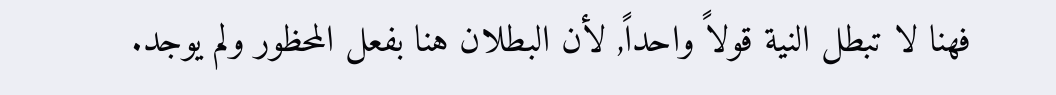فهنا لا تبطل النية قولاً واحداً, لأن البطلان هنا بفعل المحظور ولم يوجد.